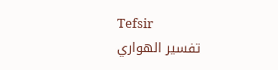Tefsir
تفسير الهواري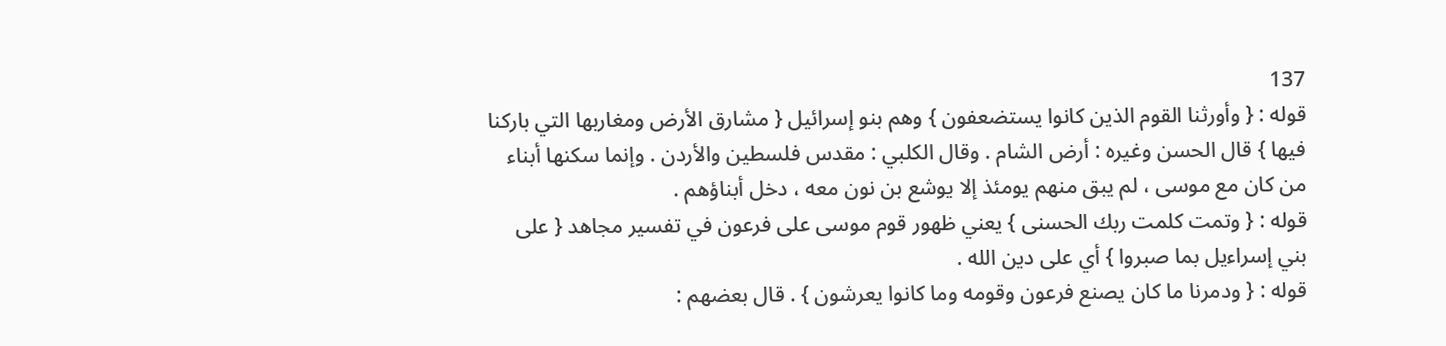137
قوله : { وأورثنا القوم الذين كانوا يستضعفون } وهم بنو إسرائيل { مشارق الأرض ومغاربها التي باركنا فيها } قال الحسن وغيره : أرض الشام . وقال الكلبي : مقدس فلسطين والأردن . وإنما سكنها أبناء من كان مع موسى ، لم يبق منهم يومئذ إلا يوشع بن نون معه ، دخل أبناؤهم .
قوله : { وتمت كلمت ربك الحسنى } يعني ظهور قوم موسى على فرعون في تفسير مجاهد { على بني إسراءيل بما صبروا } أي على دين الله .
قوله : { ودمرنا ما كان يصنع فرعون وقومه وما كانوا يعرشون } . قال بعضهم :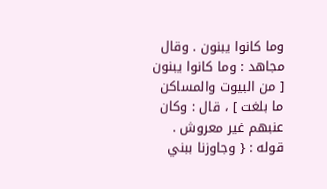وما كانوا يبنون . وقال مجاهد : وما كانوا يبنون [ من البيوت والمساكن ما بلغت ] ، قال : وكان عنبهم غير معروش .
قوله : { وجاوزنا ببني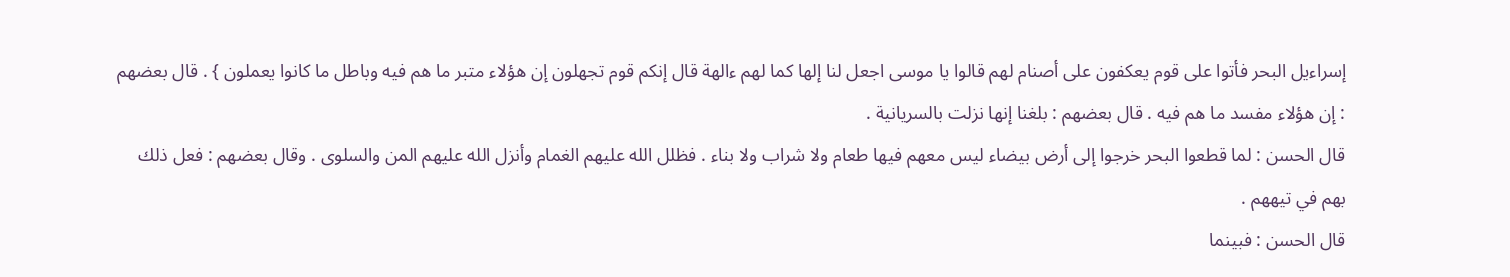إسراءيل البحر فأتوا على قوم يعكفون على أصنام لهم قالوا يا موسى اجعل لنا إلها كما لهم ءالهة قال إنكم قوم تجهلون إن هؤلاء متبر ما هم فيه وباطل ما كانوا يعملون } . قال بعضهم : إن هؤلاء مفسد ما هم فيه . قال بعضهم : بلغنا إنها نزلت بالسريانية .
قال الحسن : لما قطعوا البحر خرجوا إلى أرض بيضاء ليس معهم فيها طعام ولا شراب ولا بناء . فظلل الله عليهم الغمام وأنزل الله عليهم المن والسلوى . وقال بعضهم : فعل ذلك بهم في تيههم .
قال الحسن : فبينما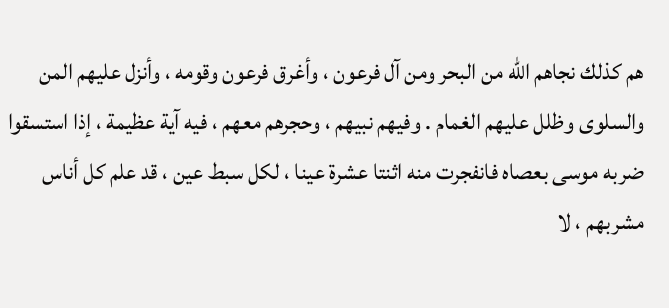هم كذلك نجاهم الله من البحر ومن آل فرعون ، وأغرق فرعون وقومه ، وأنزل عليهم المن والسلوى وظلل عليهم الغمام . وفيهم نبيهم ، وحجرهم معهم ، فيه آية عظيمة ، إذا استسقوا ضربه موسى بعصاه فانفجرت منه اثنتا عشرة عينا ، لكل سبط عين ، قد علم كل أناس مشربهم ، لا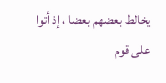يخالط بعضهم بعضا ، إذ أتوا على قوم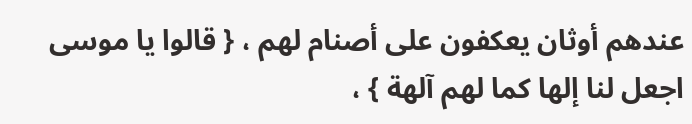عندهم أوثان يعكفون على أصنام لهم ، { قالوا يا موسى اجعل لنا إلها كما لهم آلهة } ،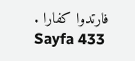فارتدوا كفارا .
Sayfa 433